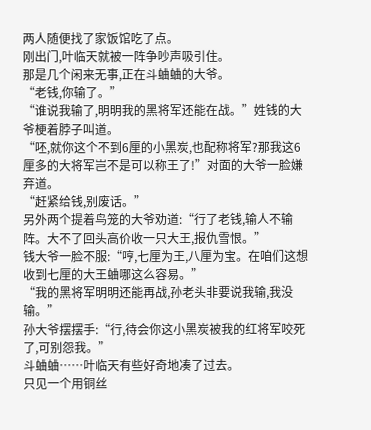两人随便找了家饭馆吃了点。
刚出门,叶临天就被一阵争吵声吸引住。
那是几个闲来无事,正在斗蛐蛐的大爷。
“老钱,你输了。”
“谁说我输了,明明我的黑将军还能在战。”姓钱的大爷梗着脖子叫道。
“呸,就你这个不到6厘的小黑炭,也配称将军?那我这6厘多的大将军岂不是可以称王了!”对面的大爷一脸嫌弃道。
“赶紧给钱,别废话。”
另外两个提着鸟笼的大爷劝道:“行了老钱,输人不输阵。大不了回头高价收一只大王,报仇雪恨。”
钱大爷一脸不服:“哼,七厘为王,八厘为宝。在咱们这想收到七厘的大王蛐哪这么容易。”
“我的黑将军明明还能再战,孙老头非要说我输,我没输。”
孙大爷摆摆手:“行,待会你这小黑炭被我的红将军咬死了,可别怨我。”
斗蛐蛐……叶临天有些好奇地凑了过去。
只见一个用铜丝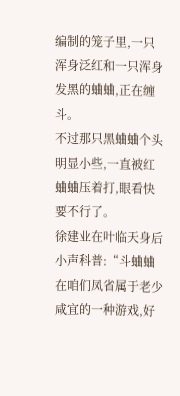编制的笼子里,一只浑身泛红和一只浑身发黑的蛐蛐,正在缠斗。
不过那只黑蛐蛐个头明显小些,一直被红蛐蛐压着打,眼看快要不行了。
徐建业在叶临天身后小声科普:“斗蛐蛐在咱们凤省属于老少咸宜的一种游戏,好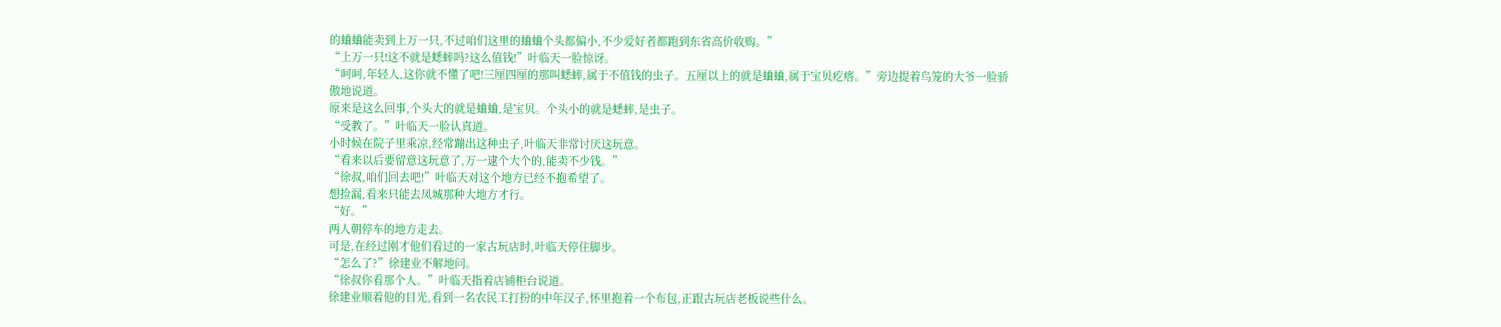的蛐蛐能卖到上万一只,不过咱们这里的蛐蛐个头都偏小,不少爱好者都跑到东省高价收购。”
“上万一只!这不就是蟋蟀吗?这么值钱!”叶临天一脸惊讶。
“呵呵,年轻人,这你就不懂了吧!三厘四厘的那叫蟋蟀,属于不值钱的虫子。五厘以上的就是蛐蛐,属于宝贝疙瘩。”旁边提着鸟笼的大爷一脸骄傲地说道。
原来是这么回事,个头大的就是蛐蛐,是宝贝。个头小的就是蟋蟀,是虫子。
“受教了。”叶临天一脸认真道。
小时候在院子里乘凉,经常蹦出这种虫子,叶临天非常讨厌这玩意。
“看来以后要留意这玩意了,万一逮个大个的,能卖不少钱。”
“徐叔,咱们回去吧!”叶临天对这个地方已经不抱希望了。
想捡漏,看来只能去凤城那种大地方才行。
“好。”
两人朝停车的地方走去。
可是,在经过刚才他们看过的一家古玩店时,叶临天停住脚步。
“怎么了?”徐建业不解地问。
“徐叔你看那个人。”叶临天指着店铺柜台说道。
徐建业顺着他的目光,看到一名农民工打扮的中年汉子,怀里抱着一个布包,正跟古玩店老板说些什么。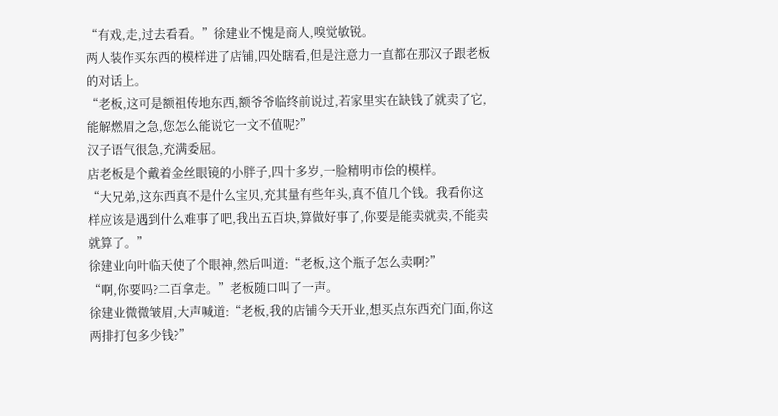“有戏,走,过去看看。”徐建业不愧是商人,嗅觉敏锐。
两人装作买东西的模样进了店铺,四处瞎看,但是注意力一直都在那汉子跟老板的对话上。
“老板,这可是额祖传地东西,额爷爷临终前说过,若家里实在缺钱了就卖了它,能解燃眉之急,您怎么能说它一文不值呢?”
汉子语气很急,充满委屈。
店老板是个戴着金丝眼镜的小胖子,四十多岁,一脸精明市侩的模样。
“大兄弟,这东西真不是什么宝贝,充其量有些年头,真不值几个钱。我看你这样应该是遇到什么难事了吧,我出五百块,算做好事了,你要是能卖就卖,不能卖就算了。”
徐建业向叶临天使了个眼神,然后叫道:“老板,这个瓶子怎么卖啊?”
“啊,你要吗?二百拿走。”老板随口叫了一声。
徐建业微微皱眉,大声喊道:“老板,我的店铺今天开业,想买点东西充门面,你这两排打包多少钱?”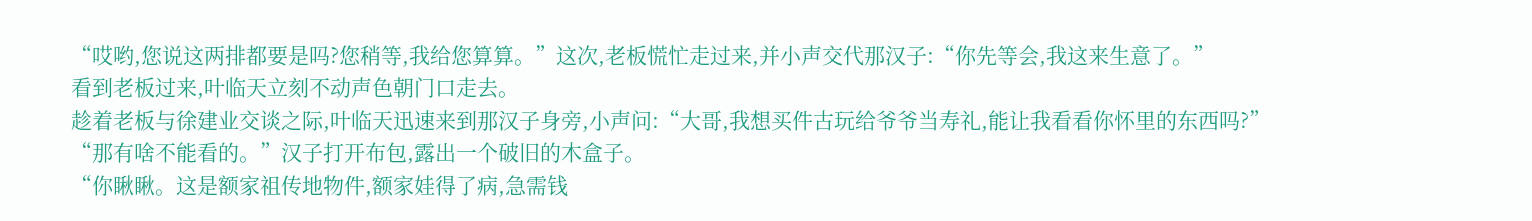“哎哟,您说这两排都要是吗?您稍等,我给您算算。”这次,老板慌忙走过来,并小声交代那汉子:“你先等会,我这来生意了。”
看到老板过来,叶临天立刻不动声色朝门口走去。
趁着老板与徐建业交谈之际,叶临天迅速来到那汉子身旁,小声问:“大哥,我想买件古玩给爷爷当寿礼,能让我看看你怀里的东西吗?”
“那有啥不能看的。”汉子打开布包,露出一个破旧的木盒子。
“你瞅瞅。这是额家祖传地物件,额家娃得了病,急需钱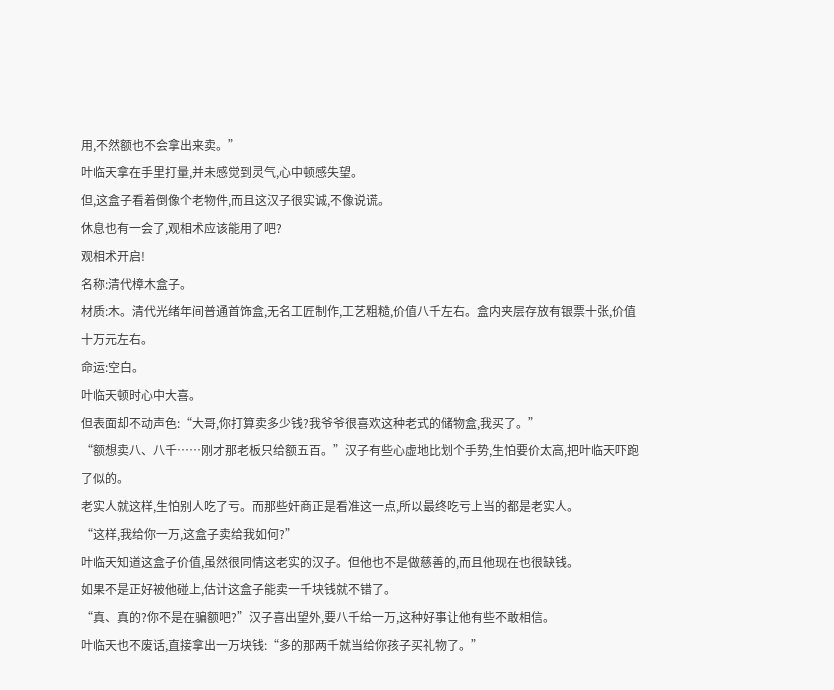用,不然额也不会拿出来卖。”
叶临天拿在手里打量,并未感觉到灵气,心中顿感失望。
但,这盒子看着倒像个老物件,而且这汉子很实诚,不像说谎。
休息也有一会了,观相术应该能用了吧?
观相术开启!
名称:清代樟木盒子。
材质:木。清代光绪年间普通首饰盒,无名工匠制作,工艺粗糙,价值八千左右。盒内夹层存放有银票十张,价值十万元左右。
命运:空白。
叶临天顿时心中大喜。
但表面却不动声色:“大哥,你打算卖多少钱?我爷爷很喜欢这种老式的储物盒,我买了。”
“额想卖八、八千……刚才那老板只给额五百。”汉子有些心虚地比划个手势,生怕要价太高,把叶临天吓跑了似的。
老实人就这样,生怕别人吃了亏。而那些奸商正是看准这一点,所以最终吃亏上当的都是老实人。
“这样,我给你一万,这盒子卖给我如何?”
叶临天知道这盒子价值,虽然很同情这老实的汉子。但他也不是做慈善的,而且他现在也很缺钱。
如果不是正好被他碰上,估计这盒子能卖一千块钱就不错了。
“真、真的?你不是在骗额吧?”汉子喜出望外,要八千给一万,这种好事让他有些不敢相信。
叶临天也不废话,直接拿出一万块钱:“多的那两千就当给你孩子买礼物了。”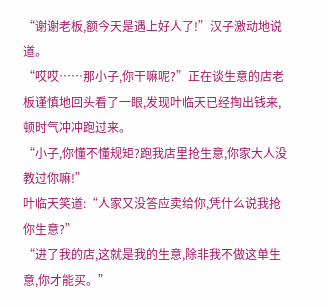“谢谢老板,额今天是遇上好人了!”汉子激动地说道。
“哎哎……那小子,你干嘛呢?”正在谈生意的店老板谨慎地回头看了一眼,发现叶临天已经掏出钱来,顿时气冲冲跑过来。
“小子,你懂不懂规矩?跑我店里抢生意,你家大人没教过你嘛!”
叶临天笑道:“人家又没答应卖给你,凭什么说我抢你生意?”
“进了我的店,这就是我的生意,除非我不做这单生意,你才能买。”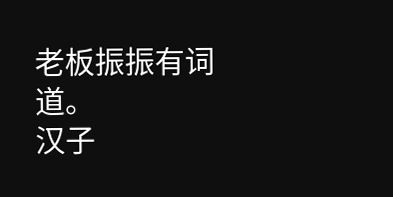老板振振有词道。
汉子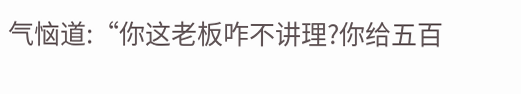气恼道:“你这老板咋不讲理?你给五百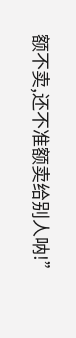额不卖,还不准额卖给别人呐!”